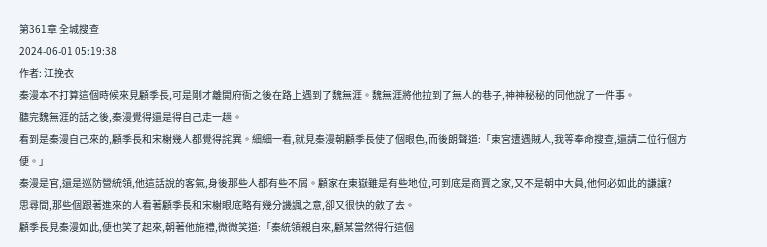第361章 全城搜查
2024-06-01 05:19:38
作者: 江挽衣
秦漫本不打算這個時候來見顧季長,可是剛才離開府衙之後在路上遇到了魏無涯。魏無涯將他拉到了無人的巷子,神神秘秘的同他說了一件事。
聽完魏無涯的話之後,秦漫覺得還是得自己走一趟。
看到是秦漫自己來的,顧季長和宋榭幾人都覺得詫異。細細一看,就見秦漫朝顧季長使了個眼色,而後朗聲道:「東宮遭遇賊人,我等奉命搜查,還請二位行個方便。」
秦漫是官,還是巡防營統領,他這話說的客氣,身後那些人都有些不屑。顧家在東嶽雖是有些地位,可到底是商賈之家,又不是朝中大員,他何必如此的謙讓?
思尋間,那些個跟著進來的人看著顧季長和宋榭眼底略有幾分譏諷之意,卻又很快的斂了去。
顧季長見秦漫如此,便也笑了起來,朝著他施禮,微微笑道:「秦統領親自來,顧某當然得行這個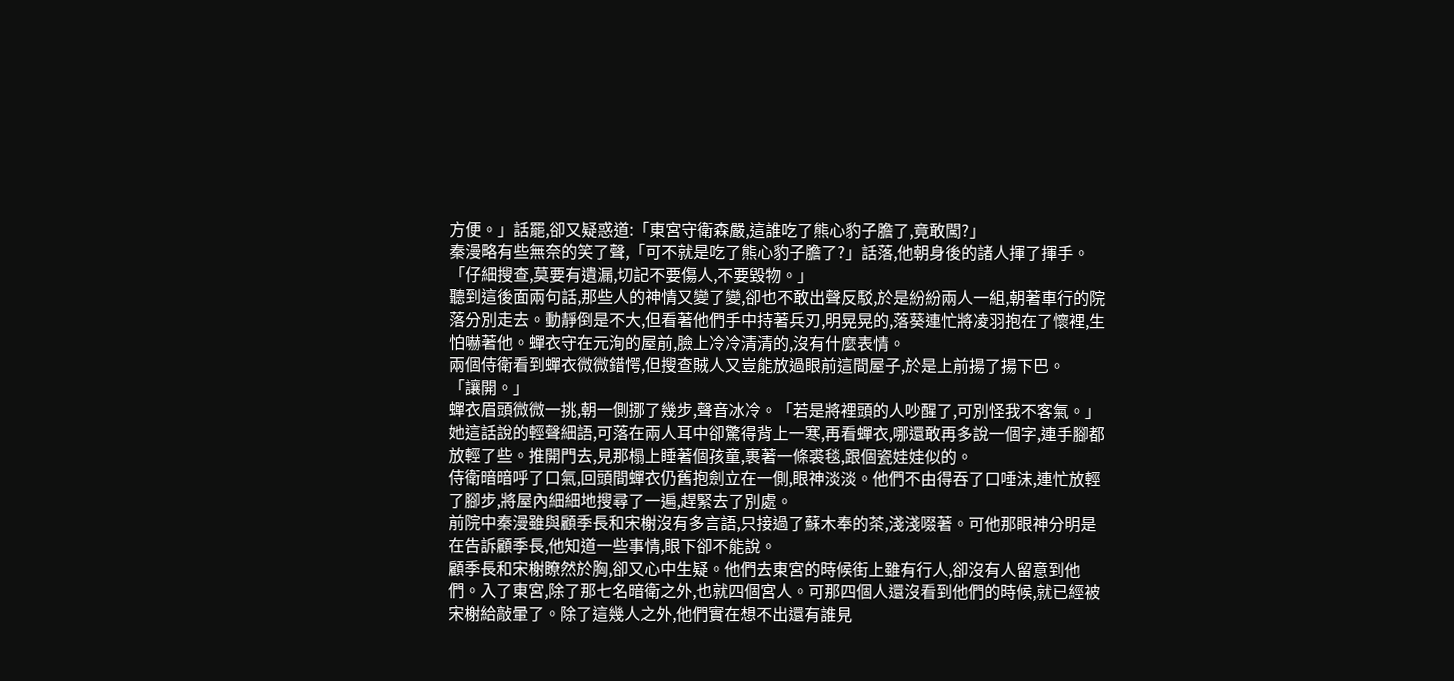方便。」話罷,卻又疑惑道:「東宮守衛森嚴,這誰吃了熊心豹子膽了,竟敢闖?」
秦漫略有些無奈的笑了聲,「可不就是吃了熊心豹子膽了?」話落,他朝身後的諸人揮了揮手。「仔細搜查,莫要有遺漏,切記不要傷人,不要毀物。」
聽到這後面兩句話,那些人的神情又變了變,卻也不敢出聲反駁,於是紛紛兩人一組,朝著車行的院落分別走去。動靜倒是不大,但看著他們手中持著兵刃,明晃晃的,落葵連忙將凌羽抱在了懷裡,生怕嚇著他。蟬衣守在元洵的屋前,臉上冷冷清清的,沒有什麼表情。
兩個侍衛看到蟬衣微微錯愕,但搜查賊人又豈能放過眼前這間屋子,於是上前揚了揚下巴。
「讓開。」
蟬衣眉頭微微一挑,朝一側挪了幾步,聲音冰冷。「若是將裡頭的人吵醒了,可別怪我不客氣。」
她這話說的輕聲細語,可落在兩人耳中卻驚得背上一寒,再看蟬衣,哪還敢再多說一個字,連手腳都放輕了些。推開門去,見那榻上睡著個孩童,裹著一條裘毯,跟個瓷娃娃似的。
侍衛暗暗呼了口氣,回頭間蟬衣仍舊抱劍立在一側,眼神淡淡。他們不由得吞了口唾沫,連忙放輕了腳步,將屋內細細地搜尋了一遍,趕緊去了別處。
前院中秦漫雖與顧季長和宋榭沒有多言語,只接過了蘇木奉的茶,淺淺啜著。可他那眼神分明是在告訴顧季長,他知道一些事情,眼下卻不能說。
顧季長和宋榭瞭然於胸,卻又心中生疑。他們去東宮的時候街上雖有行人,卻沒有人留意到他們。入了東宮,除了那七名暗衛之外,也就四個宮人。可那四個人還沒看到他們的時候,就已經被宋榭給敲暈了。除了這幾人之外,他們實在想不出還有誰見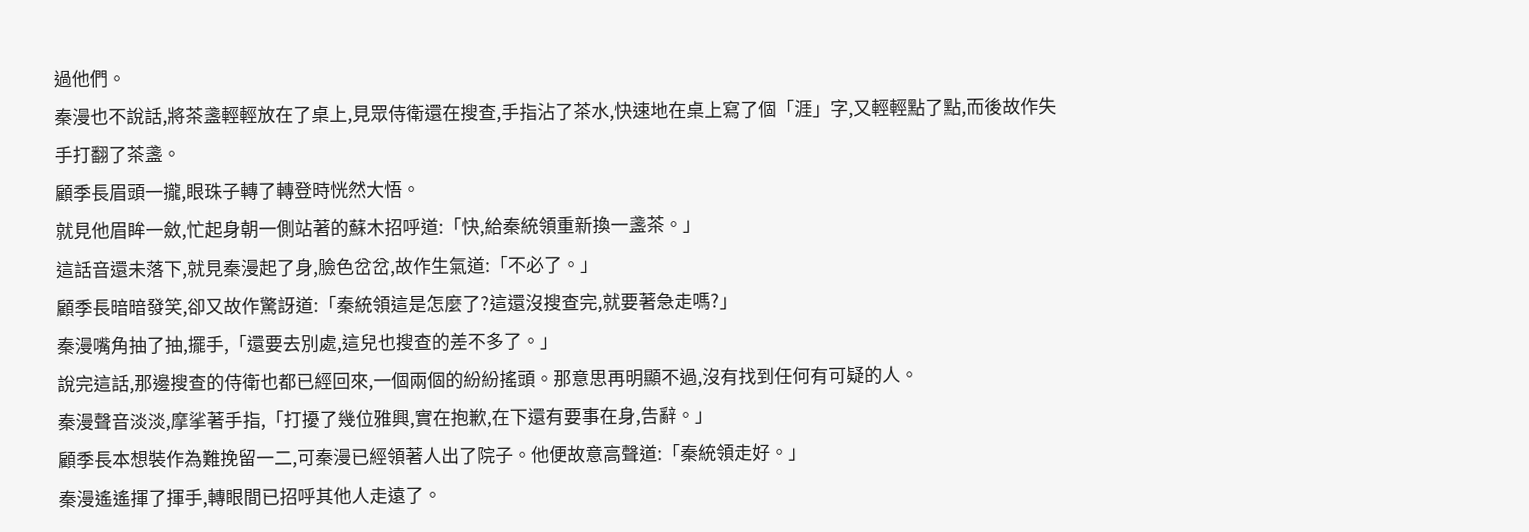過他們。
秦漫也不說話,將茶盞輕輕放在了桌上,見眾侍衛還在搜查,手指沾了茶水,快速地在桌上寫了個「涯」字,又輕輕點了點,而後故作失手打翻了茶盞。
顧季長眉頭一攏,眼珠子轉了轉登時恍然大悟。
就見他眉眸一斂,忙起身朝一側站著的蘇木招呼道:「快,給秦統領重新換一盞茶。」
這話音還未落下,就見秦漫起了身,臉色岔岔,故作生氣道:「不必了。」
顧季長暗暗發笑,卻又故作驚訝道:「秦統領這是怎麼了?這還沒搜查完,就要著急走嗎?」
秦漫嘴角抽了抽,擺手,「還要去別處,這兒也搜查的差不多了。」
說完這話,那邊搜查的侍衛也都已經回來,一個兩個的紛紛搖頭。那意思再明顯不過,沒有找到任何有可疑的人。
秦漫聲音淡淡,摩挲著手指,「打擾了幾位雅興,實在抱歉,在下還有要事在身,告辭。」
顧季長本想裝作為難挽留一二,可秦漫已經領著人出了院子。他便故意高聲道:「秦統領走好。」
秦漫遙遙揮了揮手,轉眼間已招呼其他人走遠了。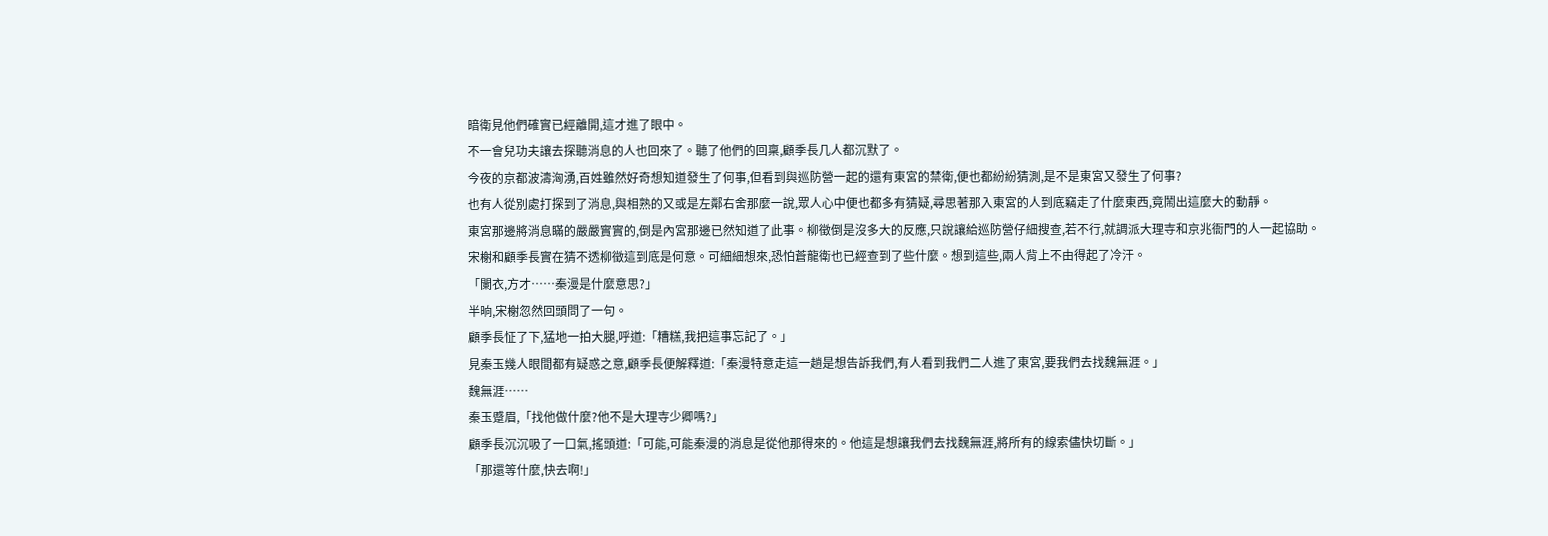暗衛見他們確實已經離開,這才進了眼中。
不一會兒功夫讓去探聽消息的人也回來了。聽了他們的回稟,顧季長几人都沉默了。
今夜的京都波濤洶湧,百姓雖然好奇想知道發生了何事,但看到與巡防營一起的還有東宮的禁衛,便也都紛紛猜測,是不是東宮又發生了何事?
也有人從別處打探到了消息,與相熟的又或是左鄰右舍那麼一說,眾人心中便也都多有猜疑,尋思著那入東宮的人到底竊走了什麼東西,竟鬧出這麼大的動靜。
東宮那邊將消息瞞的嚴嚴實實的,倒是內宮那邊已然知道了此事。柳徵倒是沒多大的反應,只說讓給巡防營仔細搜查,若不行,就調派大理寺和京兆衙門的人一起協助。
宋榭和顧季長實在猜不透柳徵這到底是何意。可細細想來,恐怕蒼龍衛也已經查到了些什麼。想到這些,兩人背上不由得起了冷汗。
「闌衣,方才……秦漫是什麼意思?」
半晌,宋榭忽然回頭問了一句。
顧季長怔了下,猛地一拍大腿,呼道:「糟糕,我把這事忘記了。」
見秦玉幾人眼間都有疑惑之意,顧季長便解釋道:「秦漫特意走這一趟是想告訴我們,有人看到我們二人進了東宮,要我們去找魏無涯。」
魏無涯……
秦玉蹙眉,「找他做什麼?他不是大理寺少卿嗎?」
顧季長沉沉吸了一口氣,搖頭道:「可能,可能秦漫的消息是從他那得來的。他這是想讓我們去找魏無涯,將所有的線索儘快切斷。」
「那還等什麼,快去啊!」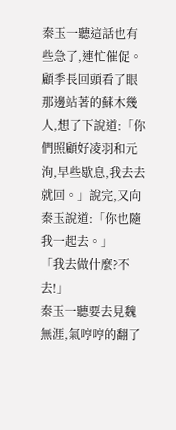秦玉一聽這話也有些急了,連忙催促。
顧季長回頭看了眼那邊站著的蘇木幾人,想了下說道:「你們照顧好凌羽和元洵,早些歇息,我去去就回。」說完,又向秦玉說道:「你也隨我一起去。」
「我去做什麼?不去!」
秦玉一聽要去見魏無涯,氣哼哼的翻了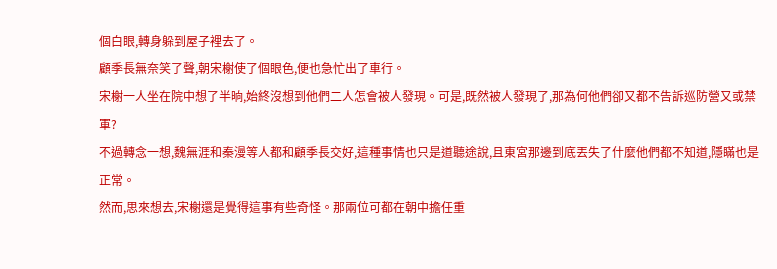個白眼,轉身躲到屋子裡去了。
顧季長無奈笑了聲,朝宋榭使了個眼色,便也急忙出了車行。
宋榭一人坐在院中想了半晌,始終沒想到他們二人怎會被人發現。可是,既然被人發現了,那為何他們卻又都不告訴巡防營又或禁軍?
不過轉念一想,魏無涯和秦漫等人都和顧季長交好,這種事情也只是道聽途說,且東宮那邊到底丟失了什麼他們都不知道,隱瞞也是正常。
然而,思來想去,宋榭還是覺得這事有些奇怪。那兩位可都在朝中擔任重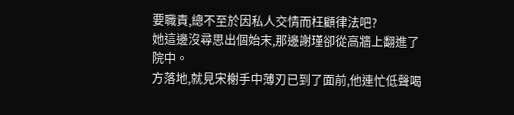要職責,總不至於因私人交情而枉顧律法吧?
她這邊沒尋思出個始末,那邊謝瑾卻從高牆上翻進了院中。
方落地,就見宋榭手中薄刃已到了面前,他連忙低聲喝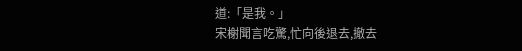道:「是我。」
宋榭聞言吃驚,忙向後退去,撤去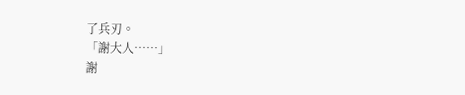了兵刃。
「謝大人……」
謝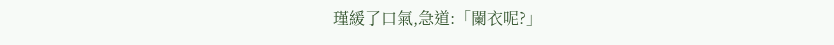瑾緩了口氣,急道:「闌衣呢?」